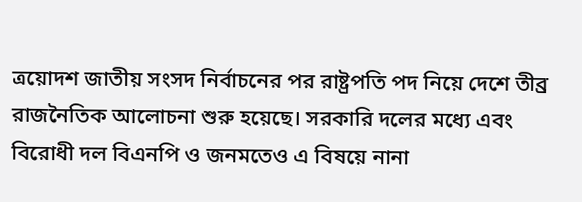ত্রয়োদশ জাতীয় সংসদ নির্বাচনের পর রাষ্ট্রপতি পদ নিয়ে দেশে তীব্র রাজনৈতিক আলোচনা শুরু হয়েছে। সরকারি দলের মধ্যে এবং বিরোধী দল বিএনপি ও জনমতেও এ বিষয়ে নানা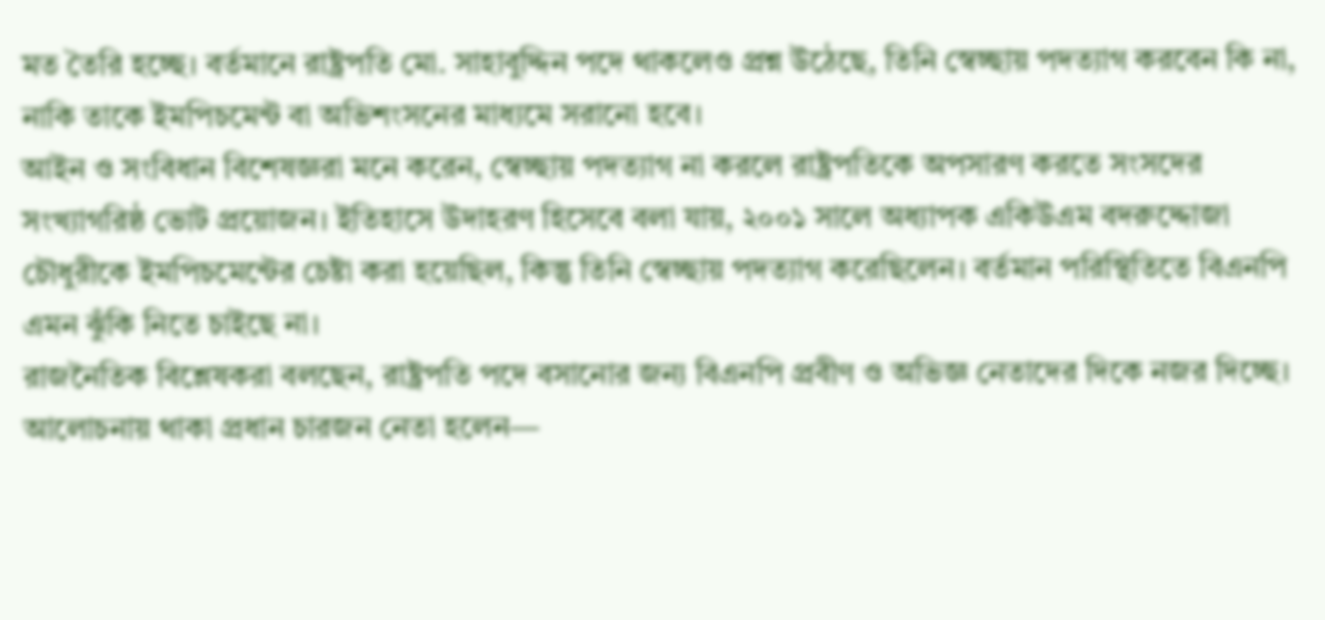মত তৈরি হচ্ছে। বর্তমানে রাষ্ট্রপতি মো. সাহাবুদ্দিন পদে থাকলেও প্রশ্ন উঠেছে, তিনি স্বেচ্ছায় পদত্যাগ করবেন কি না, নাকি তাকে ইমপিচমেন্ট বা অভিশংসনের মাধ্যমে সরানো হবে।
আইন ও সংবিধান বিশেষজ্ঞরা মনে করেন, স্বেচ্ছায় পদত্যাগ না করলে রাষ্ট্রপতিকে অপসারণ করতে সংসদের সংখ্যাগরিষ্ঠ ভোট প্রয়োজন। ইতিহাসে উদাহরণ হিসেবে বলা যায়, ২০০১ সালে অধ্যাপক একিউএম বদরুদ্দোজা চৌধুরীকে ইমপিচমেন্টের চেষ্টা করা হয়েছিল, কিন্তু তিনি স্বেচ্ছায় পদত্যাগ করেছিলেন। বর্তমান পরিস্থিতিতে বিএনপি এমন ঝুঁকি নিতে চাইছে না।
রাজনৈতিক বিশ্লেষকরা বলছেন, রাষ্ট্রপতি পদে বসানোর জন্য বিএনপি প্রবীণ ও অভিজ্ঞ নেতাদের দিকে নজর দিচ্ছে। আলোচনায় থাকা প্রধান চারজন নেতা হলেন—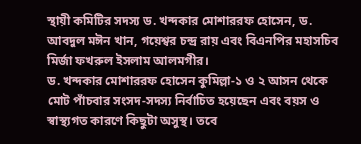স্থায়ী কমিটির সদস্য ড. খন্দকার মোশাররফ হোসেন, ড. আবদুল মঈন খান, গয়েশ্বর চন্দ্র রায় এবং বিএনপির মহাসচিব মির্জা ফখরুল ইসলাম আলমগীর।
ড. খন্দকার মোশাররফ হোসেন কুমিল্লা-১ ও ২ আসন থেকে মোট পাঁচবার সংসদ-সদস্য নির্বাচিত হয়েছেন এবং বয়স ও স্বাস্থ্যগত কারণে কিছুটা অসুস্থ। তবে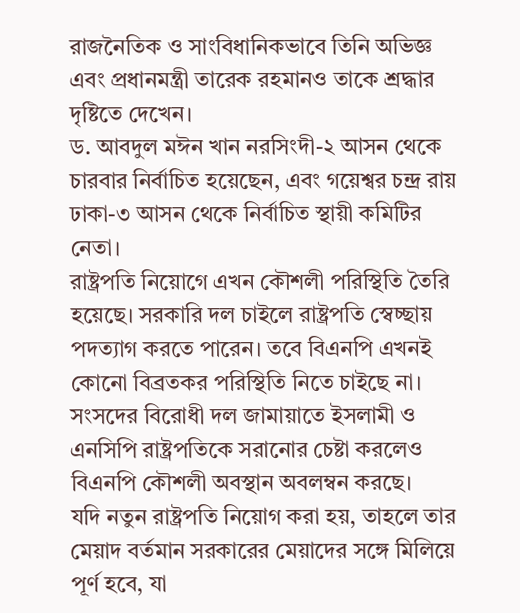রাজনৈতিক ও সাংবিধানিকভাবে তিনি অভিজ্ঞ এবং প্রধানমন্ত্রী তারেক রহমানও তাকে শ্রদ্ধার দৃষ্টিতে দেখেন।
ড. আবদুল মঈন খান নরসিংদী-২ আসন থেকে চারবার নির্বাচিত হয়েছেন, এবং গয়েশ্বর চন্দ্র রায় ঢাকা-৩ আসন থেকে নির্বাচিত স্থায়ী কমিটির নেতা।
রাষ্ট্রপতি নিয়োগে এখন কৌশলী পরিস্থিতি তৈরি হয়েছে। সরকারি দল চাইলে রাষ্ট্রপতি স্বেচ্ছায় পদত্যাগ করতে পারেন। তবে বিএনপি এখনই কোনো বিব্রতকর পরিস্থিতি নিতে চাইছে না। সংসদের বিরোধী দল জামায়াতে ইসলামী ও এনসিপি রাষ্ট্রপতিকে সরানোর চেষ্টা করলেও বিএনপি কৌশলী অবস্থান অবলম্বন করছে।
যদি নতুন রাষ্ট্রপতি নিয়োগ করা হয়, তাহলে তার মেয়াদ বর্তমান সরকারের মেয়াদের সঙ্গে মিলিয়ে পূর্ণ হবে, যা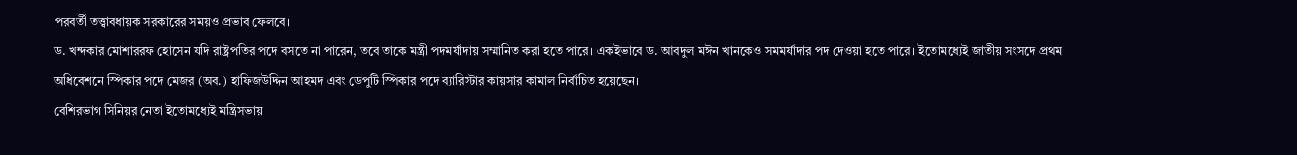পরবর্তী তত্ত্বাবধায়ক সরকারের সময়ও প্রভাব ফেলবে।
ড. খন্দকার মোশাররফ হোসেন যদি রাষ্ট্রপতির পদে বসতে না পারেন, তবে তাকে মন্ত্রী পদমর্যাদায় সম্মানিত করা হতে পারে। একইভাবে ড. আবদুল মঈন খানকেও সমমর্যাদার পদ দেওয়া হতে পারে। ইতোমধ্যেই জাতীয় সংসদে প্রথম অধিবেশনে স্পিকার পদে মেজর (অব.) হাফিজউদ্দিন আহমদ এবং ডেপুটি স্পিকার পদে ব্যারিস্টার কায়সার কামাল নির্বাচিত হয়েছেন।
বেশিরভাগ সিনিয়র নেতা ইতোমধ্যেই মন্ত্রিসভায়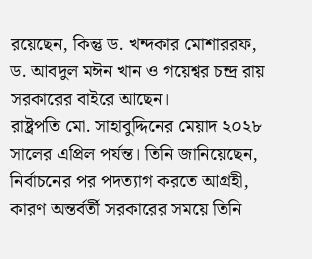রয়েছেন, কিন্তু ড. খন্দকার মোশাররফ, ড. আবদুল মঈন খান ও গয়েশ্বর চন্দ্র রায় সরকারের বাইরে আছেন।
রাষ্ট্রপতি মো. সাহাবুদ্দিনের মেয়াদ ২০২৮ সালের এপ্রিল পর্যন্ত। তিনি জানিয়েছেন, নির্বাচনের পর পদত্যাগ করতে আগ্রহী, কারণ অন্তর্বর্তী সরকারের সময়ে তিনি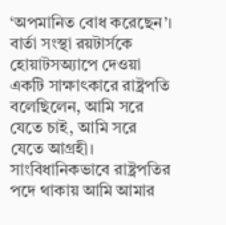‘অপমানিত বোধ করেছেন’।
বার্তা সংস্থা রয়টার্সকে হোয়াটসঅ্যাপে দেওয়া একটি সাক্ষাৎকারে রাষ্ট্রপতি বলেছিলেন, আমি সরে যেতে চাই, আমি সরে যেতে আগ্রহী। সাংবিধানিকভাবে রাষ্ট্রপতির পদে থাকায় আমি আমার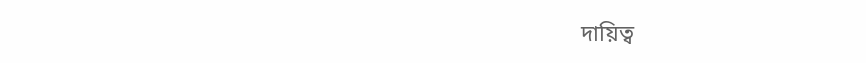দায়িত্ব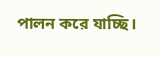পালন করে যাচ্ছি।